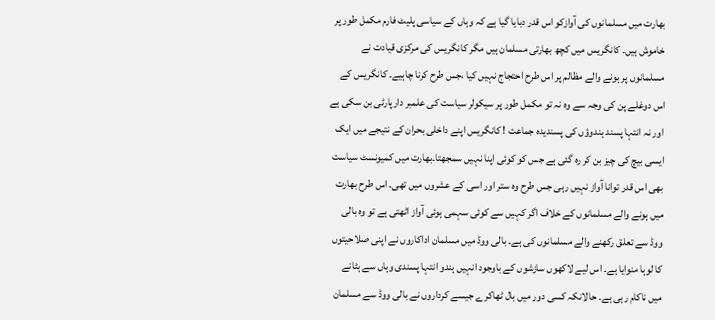بھارت میں مسلمانوں کی آوازکو اس قدر دبایا گیا ہے کہ وہاں کے سیاسی پلیٹ فارم مکمل طور پر خاموش ہیں۔ کانگریس میں کچھ بھارتی مسلمان ہیں مگر کانگریس کی مرکزی قیادت نے مسلمانوں پر ہونے والے مظالم پر اس طرح احتجاج نہیں کیا ،جس طرح کرنا چاہیے۔ کانگریس کے اس دوغلے پن کی وجہ سے وہ نہ تو مکمل طور پر سیکولر سیاست کی علمبر دارپارٹی بن سکی ہے اور نہ انتہا پسند ہندوؤں کی پسندیدہ جماعت ! کانگریس اپنے داخلی بحران کے نتیجے میں ایک ایسی بیچ کی چیز بن کر رہ گئی ہے جس کو کوئی اپنا نہیں سمجھتا۔بھارت میں کمیونسٹ سیاست بھی اس قدر توانا آواز نہیں رہی جس طرح وہ ستر اور اسی کے عشروں میں تھی۔ اس طرح بھارت میں ہونے والے مسلمانوں کے خلاف اگر کہیں سے کوئی سہمی ہوئی آواز اٹھتی ہے تو وہ بالی ووڈ سے تعلق رکھنے والے مسلمانوں کی ہے۔ بالی ووڈ میں مسلمان اداکاروں نے اپنی صلاحیتوں کا لوہا منوایا ہے۔ اس لیے لاکھوں سازشوں کے باوجود انہیں ہندو انتہا پسندی وہاں سے ہٹانے میں ناکام رہی ہے۔ حالانکہ کسی دور میں بال ٹھاکرے جیسے کرداروں نے بالی ووڈ سے مسلمان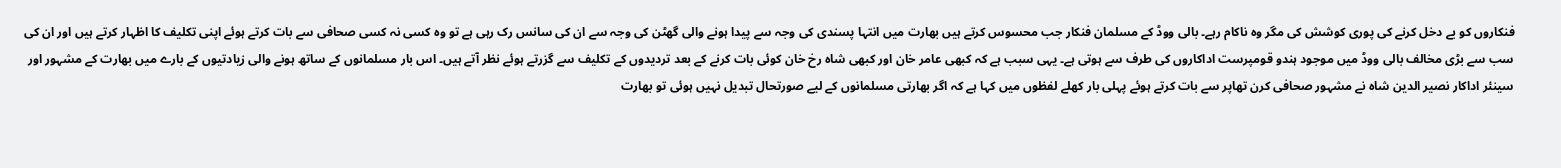فنکاروں کو بے دخل کرنے کی پوری کوشش کی مگر وہ ناکام رہے۔ بالی ووڈ کے مسلمان فنکار جب محسوس کرتے ہیں بھارت میں انتہا پسندی کی وجہ سے پیدا ہونے والی گھٹن کی وجہ سے ان کی سانس رک رہی ہے تو وہ کسی نہ کسی صحافی سے بات کرتے ہوئے اپنی تکلیف کا اظہار کرتے ہیں اور ان کی سب سے بڑی مخالف بالی ووڈ میں موجود ہندو قومپرست اداکاروں کی طرف سے ہوتی ہے۔ یہی سبب ہے کہ کبھی عامر خان اور کبھی شاہ رخ خان کوئی بات کرنے کے بعد تردیدوں کے تکلیف سے گزرتے ہوئے نظر آتے ہیں۔ اس بار مسلمانوں کے ساتھ ہونے والی زیادتیوں کے بارے میں بھارت کے مشہور اور سینئر اداکار نصیر الدین شاہ نے مشہور صحافی کرن تھاپر سے بات کرتے ہوئے پہلی بار کھلے لفظوں میں کہا ہے کہ اگر بھارتی مسلمانوں کے لیے صورتحال تبدیل نہیں ہوئی تو بھارت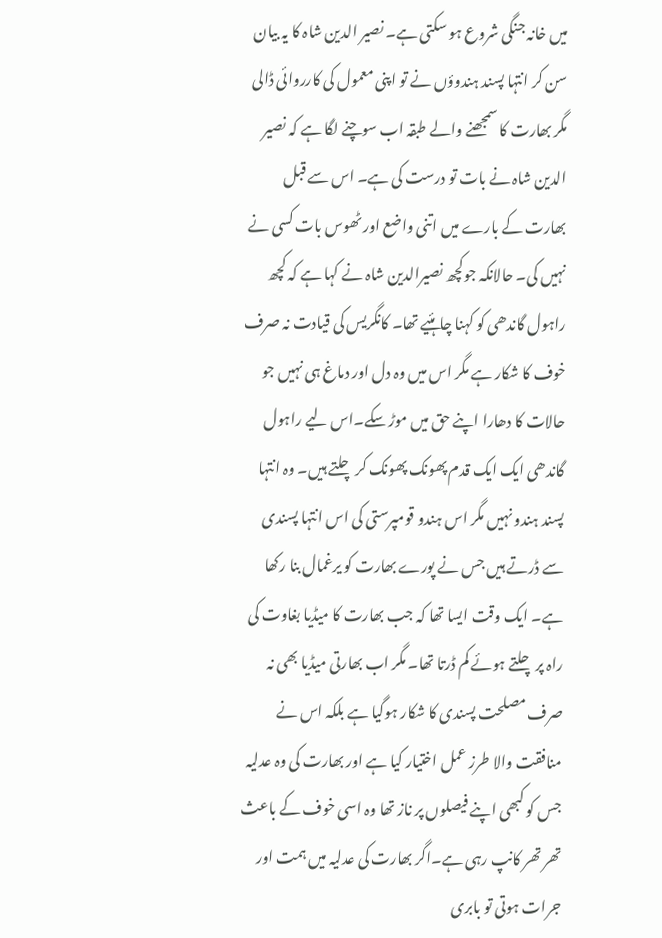میں خانہ جنگی شروع ہو سکتی ہے۔ نصیر الدین شاہ کا یہ بیان سن کر انتہا پسند ہندوؤں نے تو اپنی معمول کی کارروائی ڈالی مگر بھارت کا سمجھنے والے طبقہ اب سوچنے لگا ہے کہ نصیر الدین شاہ نے بات تو درست کی ہے۔ اس سے قبل بھارت کے بارے میں اتنی واضع اور ٹھوس بات کسی نے نہیں کی۔ حالانکہ جوکچھ نصیرالدین شاہ نے کہا ہے کہ کچھ راہول گاندھی کو کہنا چاہئیے تھا۔ کانگریس کی قیادت نہ صرف خوف کا شکار ہے مگر اس میں وہ دل اور دماغ ہی نہیں جو حالات کا دھارا اپنے حق میں موڑ سکے۔اس لیے راہول گاندھی ایک ایک قدم پھونک پھونک کر چلتے ہیں۔ وہ انتہا پسند ہندو نہیں مگر اس ہندو قومپرستی کی اس انتہا پسندی سے ڈرتے ہیں جس نے پورے بھارت کو یرغمال بنا رکھا ہے۔ ایک وقت ایسا تھا کہ جب بھارت کا میڈیا بغاوت کی راہ پر چلتے ہوئے کم ڈرتا تھا۔ مگر اب بھارتی میڈیا بھی نہ صرف مصلحت پسندی کا شکار ہوگیا ہے بلکہ اس نے منافقت والا طرز عمل اختیار کیا ہے اور بھارت کی وہ عدلیہ جس کو کبھی اپنے فیصلوں پر ناز تھا وہ اسی خوف کے باعث تھر تھر کانپ رہی ہے۔اگر بھارت کی عدلیہ میں ہمت اور جرات ہوتی تو بابری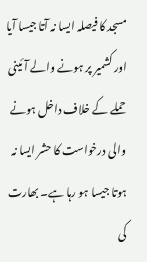مسجد کا فیصلہ ایسا نہ آتا جیسا آیا اور کشمیر پر ہونے والے آئینی حملے کے خلاف داخل ہونے والی درخواست کا حشر ایسا نہ ہوتا جیسا ہو رہا ہے۔ بھارت کی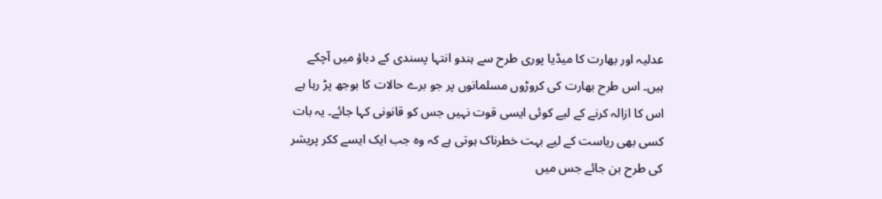عدلیہ اور بھارت کا میڈیا پوری طرح سے ہندو انتہا پسندی کے دباؤ میں آچکے ہیں۔ اس طرح بھارت کی کروڑوں مسلمانوں پر جو برے حالات کا بوجھ پڑ رہا ہے اس کا ازالہ کرنے کے لیے کوئی ایسی قوت نہیں جس کو قانونی کہا جائے۔ یہ بات کسی بھی ریاست کے لیے بہت خطرناک ہوتی ہے کہ وہ جب ایک ایسے ککر پریشر کی طرح بن جائے جس میں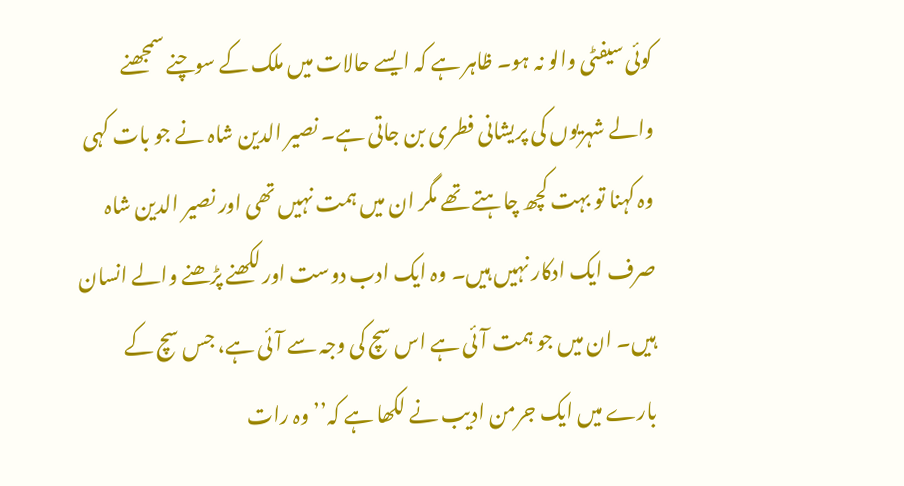کوئی سیفٹی والو نہ ہو۔ ظاہر ہے کہ ایسے حالات میں ملک کے سوچنے سمجھنے والے شہریوں کی پریشانی فطری بن جاتی ہے۔ نصیر الدین شاہ نے جو بات کہی وہ کہنا تو بہت کچھ چاہتے تھے مگر ان میں ہمت نہیں تھی اور نصیر الدین شاہ صرف ایک ادکار نہیں ہیں۔ وہ ایک ادب دوست اور لکھنے پڑھنے والے انسان ہیں۔ ان میں جو ہمت آئی ہے اس سچ کی وجہ سے آئی ہے، جس سچ کے بارے میں ایک جرمن ادیب نے لکھا ہے کہ’’ وہ رات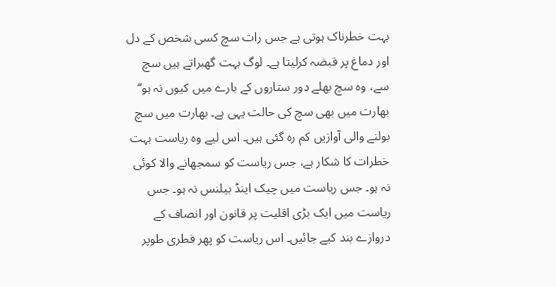بہت خطرناک ہوتی ہے جس رات سچ کسی شخص کے دل اور دماغ پر قبضہ کرلیتا ہے۔ لوگ بہت گھبراتے ہیں سچ سے، وہ سچ بھلے دور ستاروں کے بارے میں کیوں نہ ہو‘‘ بھارت میں بھی سچ کی حالت یہی ہے۔ بھارت میں سچ بولنے والی آوازیں کم رہ گئی ہیں۔ اس لیے وہ ریاست بہت خطرات کا شکار ہے، جس ریاست کو سمجھانے والا کوئی نہ ہو۔ جس ریاست میں چیک اینڈ بیلنس نہ ہو۔ جس ریاست میں ایک بڑی اقلیت پر قانون اور انصاف کے دروازے بند کیے جائیں۔ اس ریاست کو پھر فطری طوپر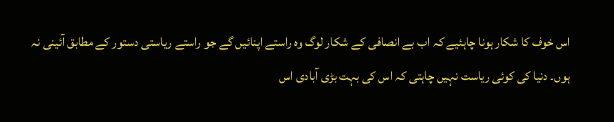اس خوف کا شکار ہونا چاہئیے کہ اب بے انصافی کے شکار لوگ وہ راستے اپنائیں گے جو راستے ریاستی دستور کے مطابق آئینی نہ ہوں۔ دنیا کی کوئی ریاست نہیں چاہتی کہ اس کی بہت بڑی آبادی اس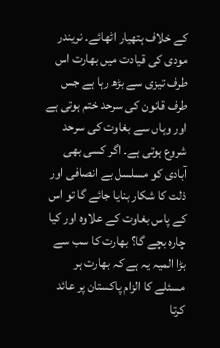کے خلاف ہتھیار اٹھائے۔ نریندر مودی کی قیادت میں بھارت اس طرف تیزی سے بڑھ رہا ہے جس طرف قانون کی سرحد ختم ہوتی ہے اور وہاں سے بغاوت کی سرحد شروع ہوتی ہے۔ اگر کسی بھی آبادی کو مسلسل بے انصافی اور ذلت کا شکار بنایا جائے گا تو اس کے پاس بغاوت کے علاوہ اور کیا چارہ بچے گا؟ بھارت کا سب سے بڑا المیہ یہ ہے کہ بھارت ہر مسئلے کا الزام پاکستان پر عائد کرتا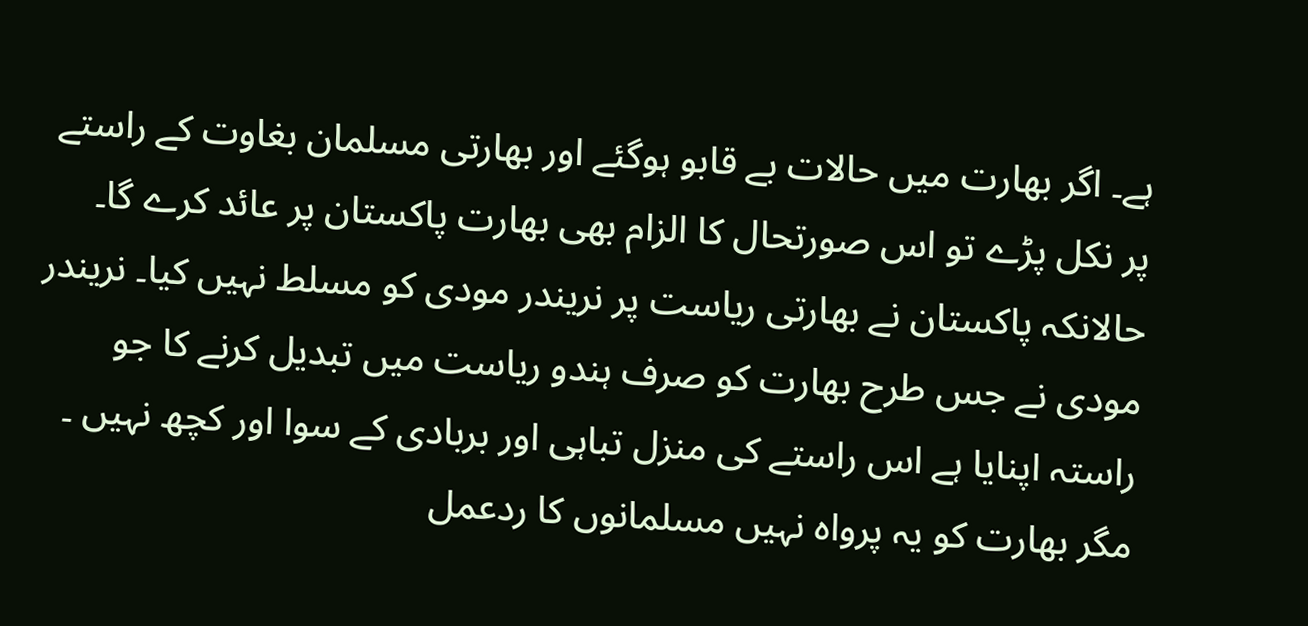ہے۔ اگر بھارت میں حالات بے قابو ہوگئے اور بھارتی مسلمان بغاوت کے راستے پر نکل پڑے تو اس صورتحال کا الزام بھی بھارت پاکستان پر عائد کرے گا۔ حالانکہ پاکستان نے بھارتی ریاست پر نریندر مودی کو مسلط نہیں کیا۔ نریندر مودی نے جس طرح بھارت کو صرف ہندو ریاست میں تبدیل کرنے کا جو راستہ اپنایا ہے اس راستے کی منزل تباہی اور بربادی کے سوا اور کچھ نہیں ۔ مگر بھارت کو یہ پرواہ نہیں مسلمانوں کا ردعمل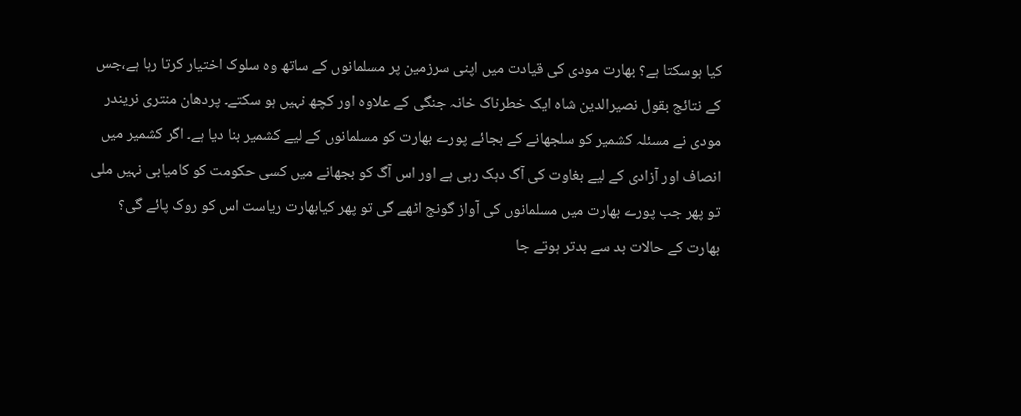کیا ہوسکتا ہے؟ بھارت مودی کی قیادت میں اپنی سرزمین پر مسلمانوں کے ساتھ وہ سلوک اختیار کرتا رہا ہے،جس کے نتائج بقول نصیرالدین شاہ ایک خطرناک خانہ جنگی کے علاوہ اور کچھ نہیں ہو سکتے۔ پردھان منتری نریندر مودی نے مسئلہ کشمیر کو سلجھانے کے بجائے پورے بھارت کو مسلمانوں کے لیے کشمیر بنا دیا ہے۔ اگر کشمیر میں انصاف اور آزادی کے لیے بغاوت کی آگ دہک رہی ہے اور اس آگ کو بجھانے میں کسی حکومت کو کامیابی نہیں ملی تو پھر جب پورے بھارت میں مسلمانوں کی آواز گونج اٹھے گی تو پھر کیابھارت ریاست اس کو روک پائے گی؟ بھارت کے حالات بد سے بدتر ہوتے جا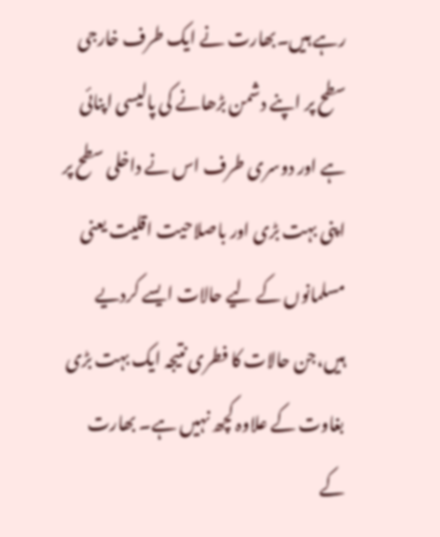رہے ہیں۔بھارت نے ایک طرف خارجی سطح پر اپنے دشمن بڑھانے کی پالیسی اپنائی ہے اور دوسری طرف اس نے داخلی سطح پر اپنی بہت بڑی اور باصلاحیت اقلیت یعنی مسلمانوں کے لیے حالات ایسے کردیے ہیں،جن حالات کا فطری نتیجہ ایک بہت بڑی بغاوت کے علاوہ کچھ نہیں ہے۔ بھارت کے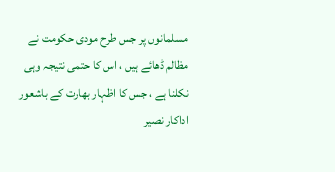مسلمانوں پر جس طرح مودی حکومت نے مظالم ڈھائے ہیں ، اس کا حتمی نتیجہ وہی نکلنا ہے ، جس کا اظہار بھارت کے باشعور اداکار نصیر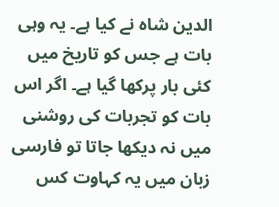الدین شاہ نے کیا ہے۔ یہ وہی بات ہے جس کو تاریخ میں کئی بار پرکھا گیا ہے۔ اگر اس بات کو تجربات کی روشنی میں نہ دیکھا جاتا تو فارسی زبان میں یہ کہاوت کس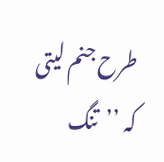طرح جنم لیتی کہ ’’تنگ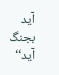آید بجنگ آید‘‘